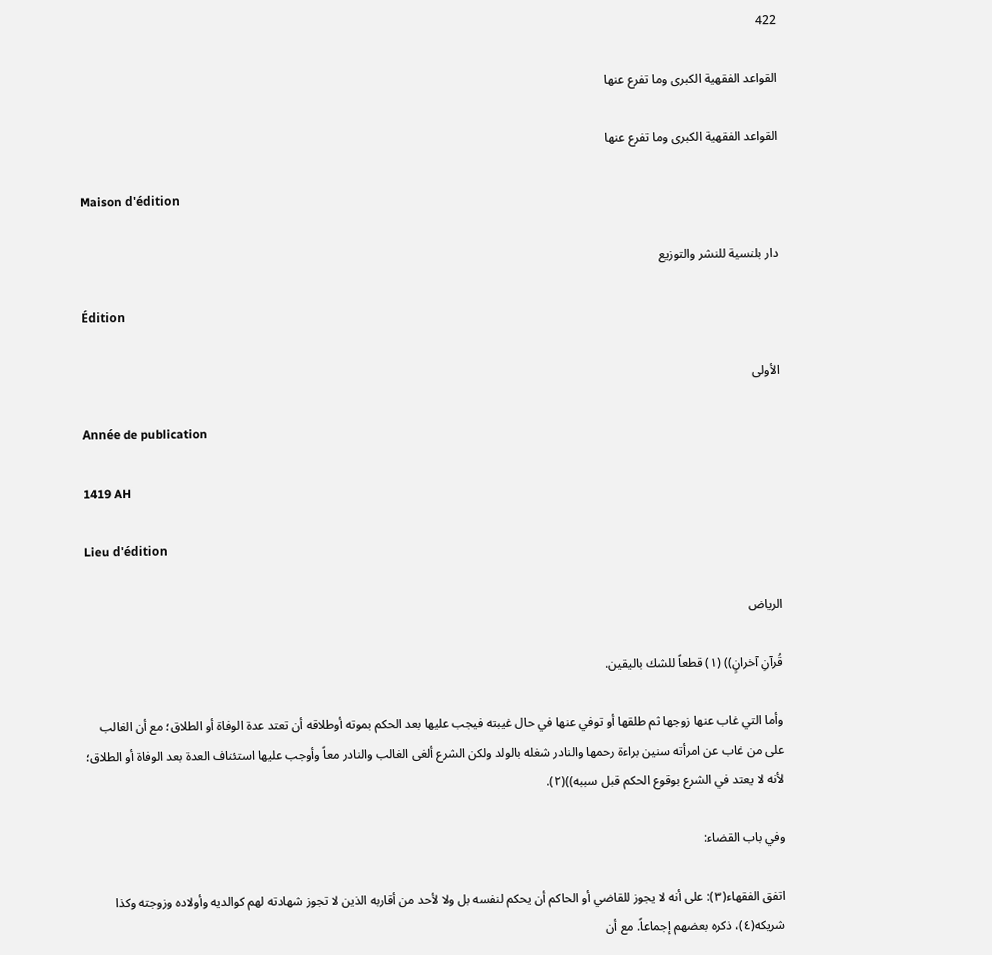422

القواعد الفقهية الكبرى وما تفرع عنها

القواعد الفقهية الكبرى وما تفرع عنها

Maison d'édition

دار بلنسية للنشر والتوزيع

Édition

الأولى

Année de publication

1419 AH

Lieu d'édition

الرياض

قُرآنِ آخرانٍ)) (١) قطعاً للشك باليقين.

وأما التي غاب عنها زوجها ثم طلقها أو توفي عنها في حال غيبته فيجب عليها بعد الحكم بموته أوطلاقه أن تعتد عدة الوفاة أو الطلاق؛ مع أن الغالب على من غاب عن امرأته سنين براءة رحمها والنادر شغله بالولد ولكن الشرع ألغى الغالب والنادر معاً وأوجب عليها استئناف العدة بعد الوفاة أو الطلاق؛ لأنه لا يعتد في الشرع بوقوع الحكم قبل سببه))(٢).

وفي باب القضاء:

اتفق الفقهاء(٣): على أنه لا يجوز للقاضي أو الحاكم أن يحكم لنفسه بل ولا لأحد من أقاربه الذين لا تجوز شهادته لهم كوالديه وأولاده وزوجته وكذا شريكه(٤)، ذكره بعضهم إجماعاً. مع أن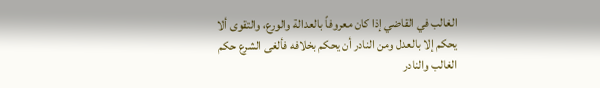الغالب في القاضي إذا كان معروفاً بالعدالة والورع، والتقوى ألا يحكم إلا بالعدل ومن النادر أن يحكم بخلافه فألغى الشرع حكم الغالب والنادر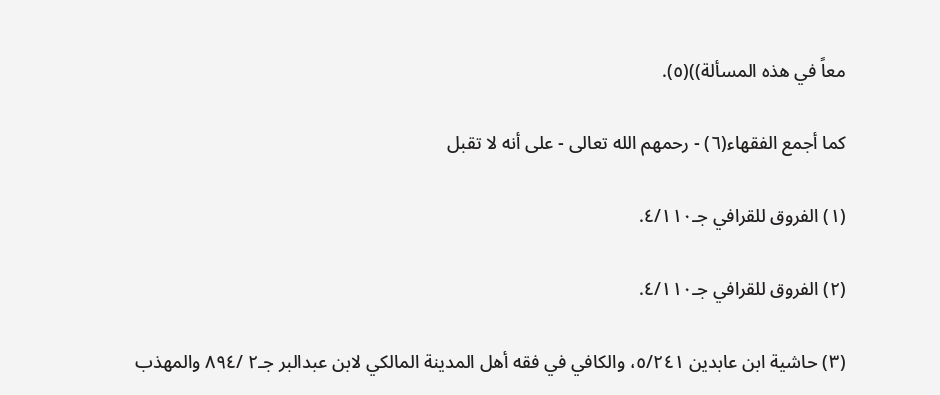معاً في هذه المسألة))(٥).

كما أجمع الفقهاء(٦) - رحمهم الله تعالى - على أنه لا تقبل

(١) الفروق للقرافي جـ٤/١١٠.

(٢) الفروق للقرافي جـ٤/١١٠.

(٣) حاشية ابن عابدين ٥/٢٤١، والكافي في فقه أهل المدينة المالكي لابن عبدالبر جـ٢ /٨٩٤ والمهذب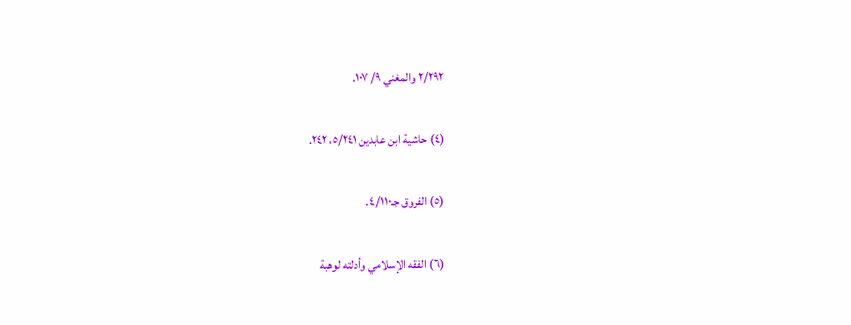٢/٢٩٢ والمغني ٩/ ١٠٧.

(٤) حاشية ابن عابدين ٥/٢٤١، ٢٤٢.

(٥) الفروق جـ٤/١١٠.

(٦) الفقه الإسلامي وأدلته لوهبة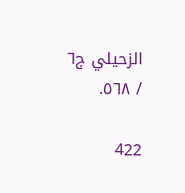الزحيلي ج٦ / ٥٦٨.

422